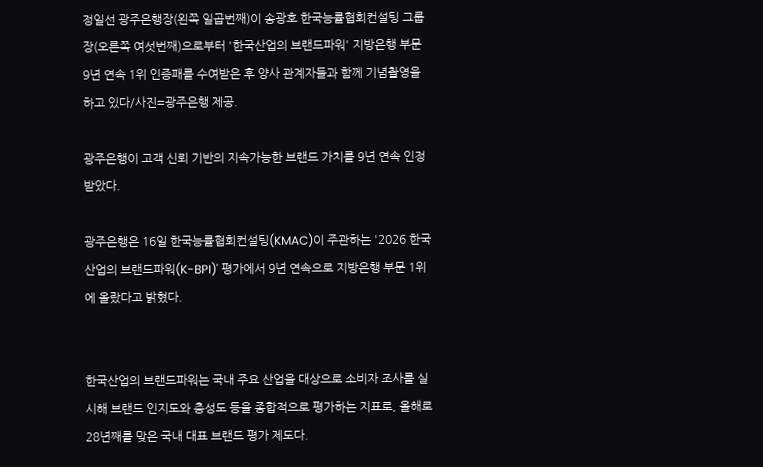정일선 광주은행장(왼쪽 일곱번째)이 송광호 한국능률협회컨설팅 그룹장(오른쪽 여섯번째)으로부터 '한국산업의 브랜드파워' 지방은행 부문 9년 연속 1위 인증패를 수여받은 후 양사 관계자들과 함께 기념촬영을 하고 있다/사진=광주은행 제공.

광주은행이 고객 신뢰 기반의 지속가능한 브랜드 가치를 9년 연속 인정받았다.

광주은행은 16일 한국능률협회컨설팅(KMAC)이 주관하는 '2026 한국산업의 브랜드파워(K-BPI)' 평가에서 9년 연속으로 지방은행 부문 1위에 올랐다고 밝혔다.


한국산업의 브랜드파워는 국내 주요 산업을 대상으로 소비자 조사를 실시해 브랜드 인지도와 충성도 등을 종합적으로 평가하는 지표로, 올해로 28년째를 맞은 국내 대표 브랜드 평가 제도다.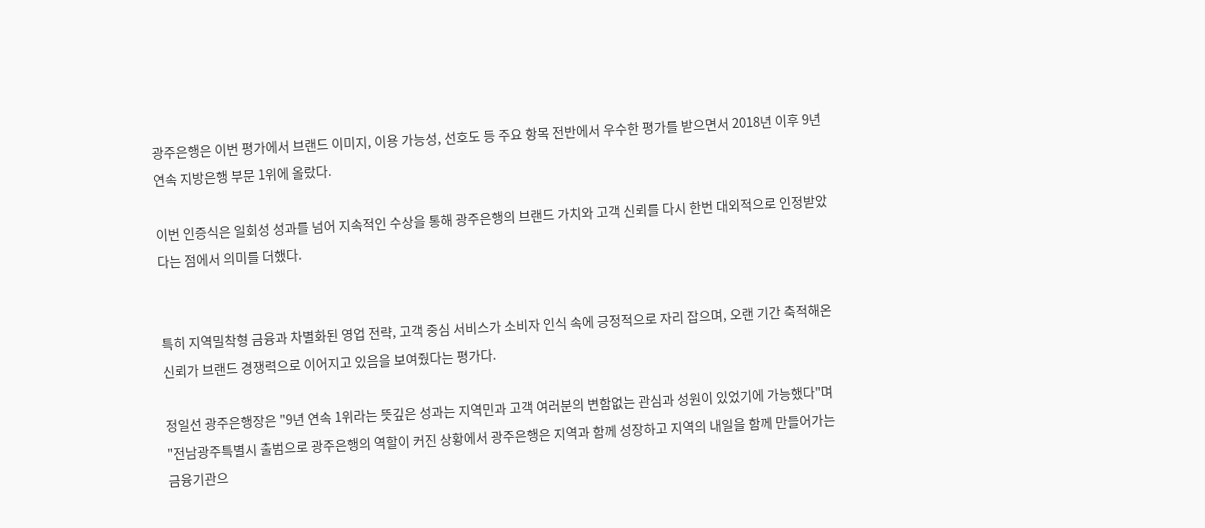광주은행은 이번 평가에서 브랜드 이미지, 이용 가능성, 선호도 등 주요 항목 전반에서 우수한 평가를 받으면서 2018년 이후 9년 연속 지방은행 부문 1위에 올랐다.

이번 인증식은 일회성 성과를 넘어 지속적인 수상을 통해 광주은행의 브랜드 가치와 고객 신뢰를 다시 한번 대외적으로 인정받았다는 점에서 의미를 더했다.


특히 지역밀착형 금융과 차별화된 영업 전략, 고객 중심 서비스가 소비자 인식 속에 긍정적으로 자리 잡으며, 오랜 기간 축적해온 신뢰가 브랜드 경쟁력으로 이어지고 있음을 보여줬다는 평가다.

정일선 광주은행장은 "9년 연속 1위라는 뜻깊은 성과는 지역민과 고객 여러분의 변함없는 관심과 성원이 있었기에 가능했다"며 "전남광주특별시 출범으로 광주은행의 역할이 커진 상황에서 광주은행은 지역과 함께 성장하고 지역의 내일을 함께 만들어가는 금융기관으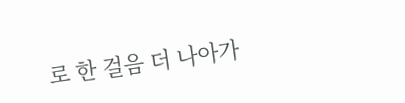로 한 걸음 더 나아가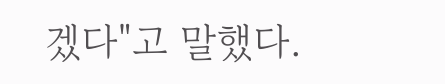겠다"고 말했다.